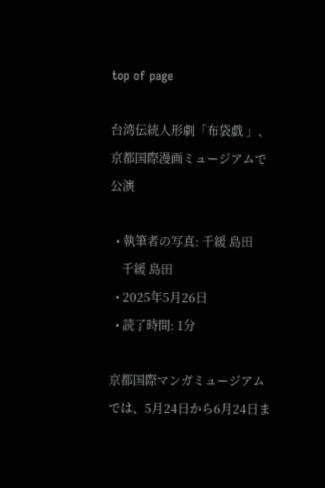top of page

台湾伝統人形劇「布袋戯 」、京都国際漫画ミュージアムで公演

  • 執筆者の写真: 千緩 島田
    千緩 島田
  • 2025年5月26日
  • 読了時間: 1分

京都国際マンガミュージアムでは、5月24日から6月24日ま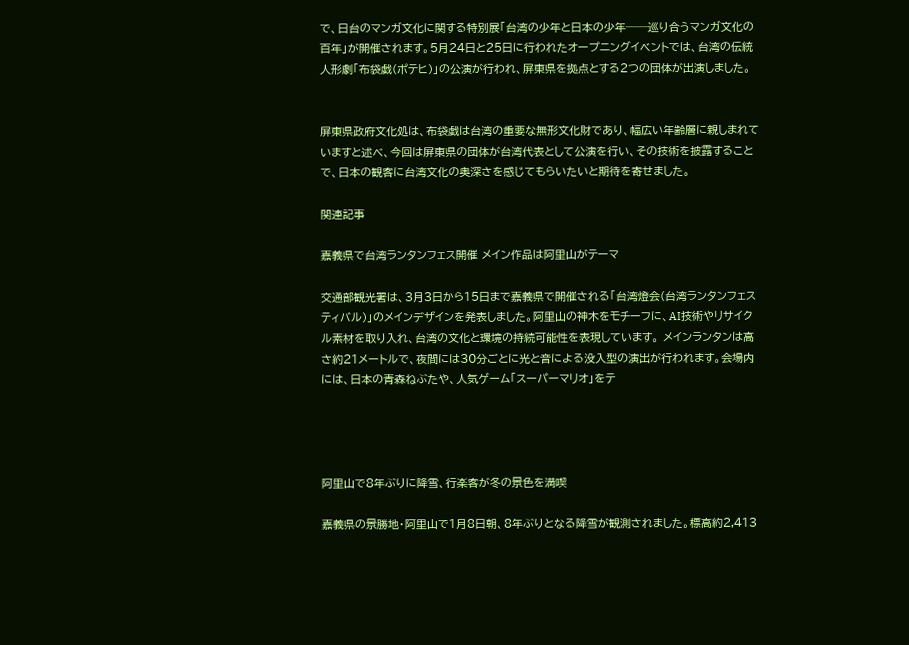で、日台のマンガ文化に関する特別展「台湾の少年と日本の少年──巡り合うマンガ文化の百年」が開催されます。5月24日と25日に行われたオープニングイベントでは、台湾の伝統人形劇「布袋戯(ポテヒ)」の公演が行われ、屏東県を拠点とする2つの団体が出演しました。


屏東県政府文化処は、布袋戯は台湾の重要な無形文化財であり、幅広い年齢層に親しまれていますと述べ、今回は屏東県の団体が台湾代表として公演を行い、その技術を披露することで、日本の観客に台湾文化の奥深さを感じてもらいたいと期待を寄せました。

関連記事

嘉義県で台湾ランタンフェス開催 メイン作品は阿里山がテーマ

交通部観光署は、3月3日から15日まで嘉義県で開催される「台湾燈会(台湾ランタンフェスティバル)」のメインデザインを発表しました。阿里山の神木をモチーフに、AI技術やリサイクル素材を取り入れ、台湾の文化と環境の持続可能性を表現しています。 メインランタンは高さ約21メートルで、夜間には30分ごとに光と音による没入型の演出が行われます。会場内には、日本の青森ねぶたや、人気ゲーム「スーパーマリオ」をテ




阿里山で8年ぶりに降雪、行楽客が冬の景色を満喫

嘉義県の景勝地・阿里山で1月8日朝、8年ぶりとなる降雪が観測されました。標高約2,413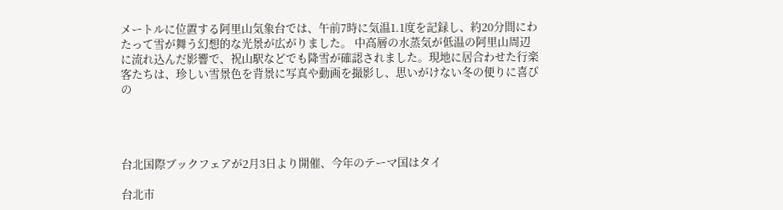メートルに位置する阿里山気象台では、午前7時に気温1.1度を記録し、約20分間にわたって雪が舞う幻想的な光景が広がりました。 中高層の水蒸気が低温の阿里山周辺に流れ込んだ影響で、祝山駅などでも降雪が確認されました。現地に居合わせた行楽客たちは、珍しい雪景色を背景に写真や動画を撮影し、思いがけない冬の便りに喜びの




台北国際ブックフェアが2月3日より開催、今年のテーマ国はタイ

台北市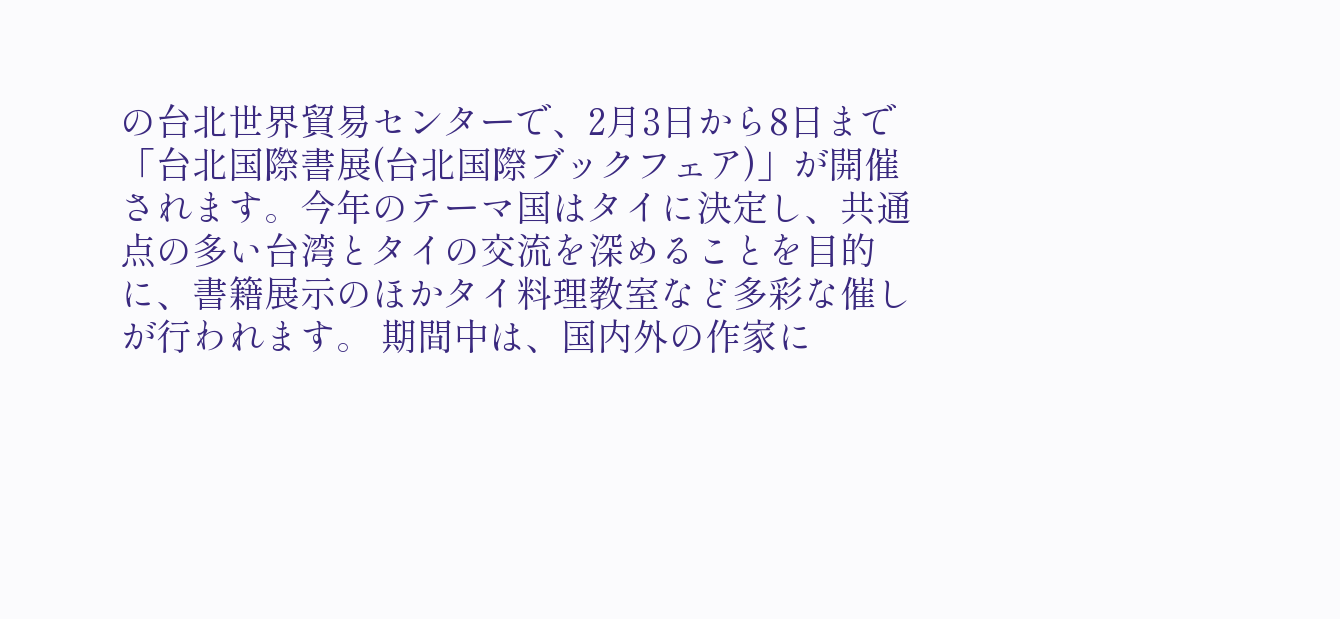の台北世界貿易センターで、2月3日から8日まで「台北国際書展(台北国際ブックフェア)」が開催されます。今年のテーマ国はタイに決定し、共通点の多い台湾とタイの交流を深めることを目的に、書籍展示のほかタイ料理教室など多彩な催しが行われます。 期間中は、国内外の作家に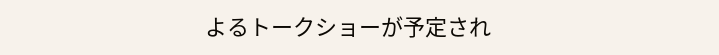よるトークショーが予定され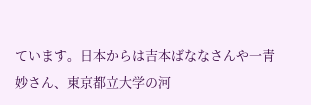ています。日本からは吉本ばななさんや一青妙さん、東京都立大学の河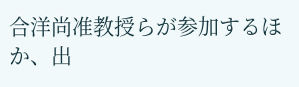合洋尚准教授らが参加するほか、出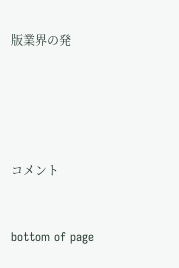版業界の発





コメント


bottom of page